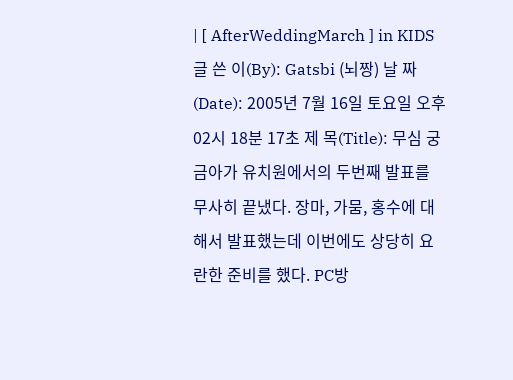| [ AfterWeddingMarch ] in KIDS 글 쓴 이(By): Gatsbi (뇌짱) 날 짜 (Date): 2005년 7월 16일 토요일 오후 02시 18분 17초 제 목(Title): 무심 궁금아가 유치원에서의 두번째 발표를 무사히 끝냈다. 장마, 가뭄, 홍수에 대해서 발표했는데 이번에도 상당히 요란한 준비를 했다. PC방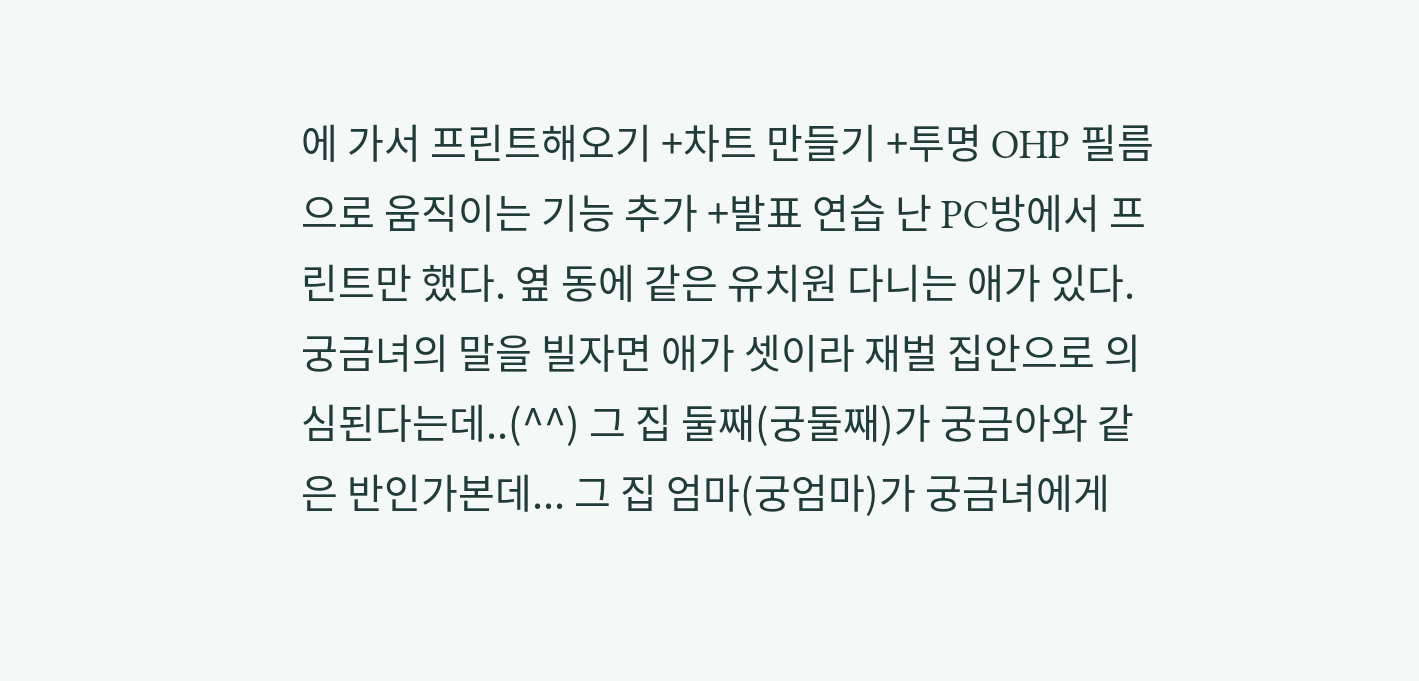에 가서 프린트해오기 +차트 만들기 +투명 OHP 필름으로 움직이는 기능 추가 +발표 연습 난 PC방에서 프린트만 했다. 옆 동에 같은 유치원 다니는 애가 있다. 궁금녀의 말을 빌자면 애가 셋이라 재벌 집안으로 의심된다는데..(^^) 그 집 둘째(궁둘째)가 궁금아와 같은 반인가본데... 그 집 엄마(궁엄마)가 궁금녀에게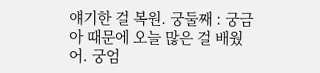얘기한 걸 복원. 궁둘째 : 궁금아 때문에 오늘 많은 걸 배웠어. 궁엄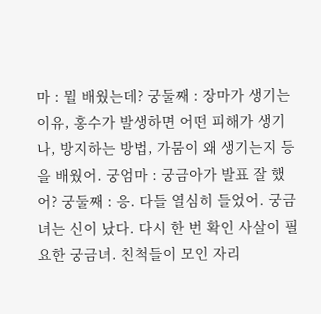마 : 뭘 배웠는데? 궁둘째 : 장마가 생기는 이유, 홍수가 발생하면 어떤 피해가 생기나, 방지하는 방법, 가뭄이 왜 생기는지 등을 배웠어. 궁엄마 : 궁금아가 발표 잘 했어? 궁둘째 : 응. 다들 열심히 들었어. 궁금녀는 신이 났다. 다시 한 번 확인 사살이 필요한 궁금녀. 친척들이 모인 자리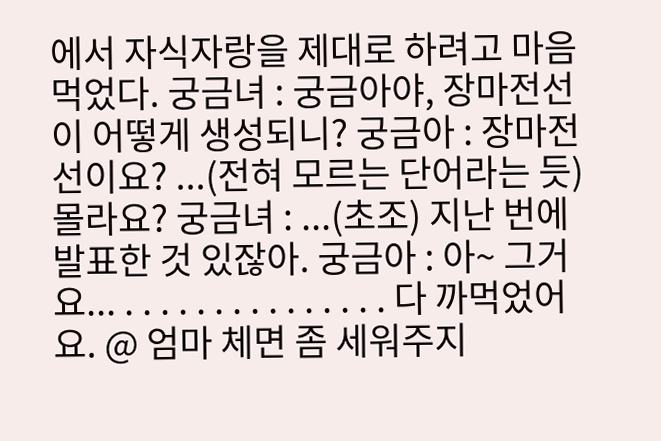에서 자식자랑을 제대로 하려고 마음 먹었다. 궁금녀 : 궁금아야, 장마전선이 어떻게 생성되니? 궁금아 : 장마전선이요? ...(전혀 모르는 단어라는 듯) 몰라요? 궁금녀 : ...(초조) 지난 번에 발표한 것 있잖아. 궁금아 : 아~ 그거요... . . . . . . . . . . . . . . . 다 까먹었어요. @ 엄마 체면 좀 세워주지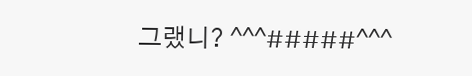그랬니? ^^^#####^^^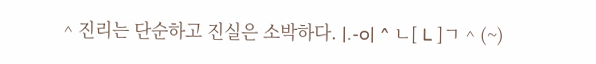^ 진리는 단순하고 진실은 소박하다. |.-o| ^ ㄴ[ L ]ㄱ ^ (~)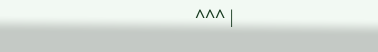^^^ |